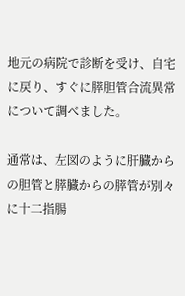地元の病院で診断を受け、自宅に戻り、すぐに膵胆管合流異常について調べました。

通常は、左図のように肝臓からの胆管と膵臓からの膵管が別々に十二指腸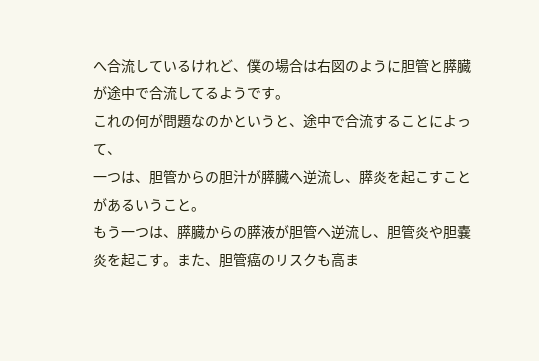へ合流しているけれど、僕の場合は右図のように胆管と膵臓が途中で合流してるようです。
これの何が問題なのかというと、途中で合流することによって、
一つは、胆管からの胆汁が膵臓へ逆流し、膵炎を起こすことがあるいうこと。
もう一つは、膵臓からの膵液が胆管へ逆流し、胆管炎や胆嚢炎を起こす。また、胆管癌のリスクも高ま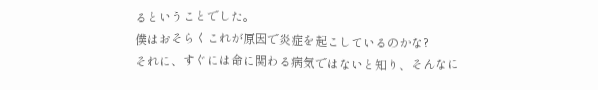るということでした。
僕はおそらくこれが原因で炎症を起こしているのかな?
それに、すぐには命に関わる病気ではないと知り、そんなに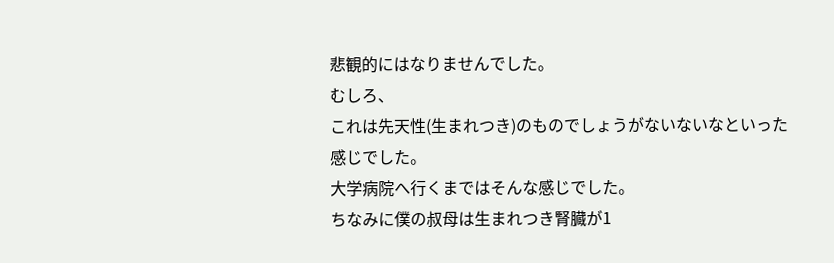悲観的にはなりませんでした。
むしろ、
これは先天性(生まれつき)のものでしょうがないないなといった感じでした。
大学病院へ行くまではそんな感じでした。
ちなみに僕の叔母は生まれつき腎臓が1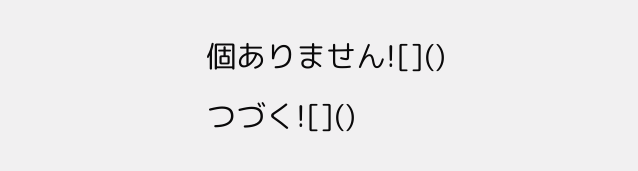個ありません![]()
つづく![]()